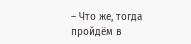– Что же, тогда пройдём в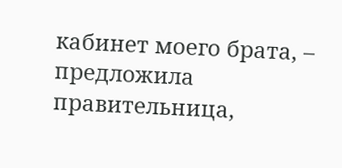кабинет моего брата, – предложила правительница,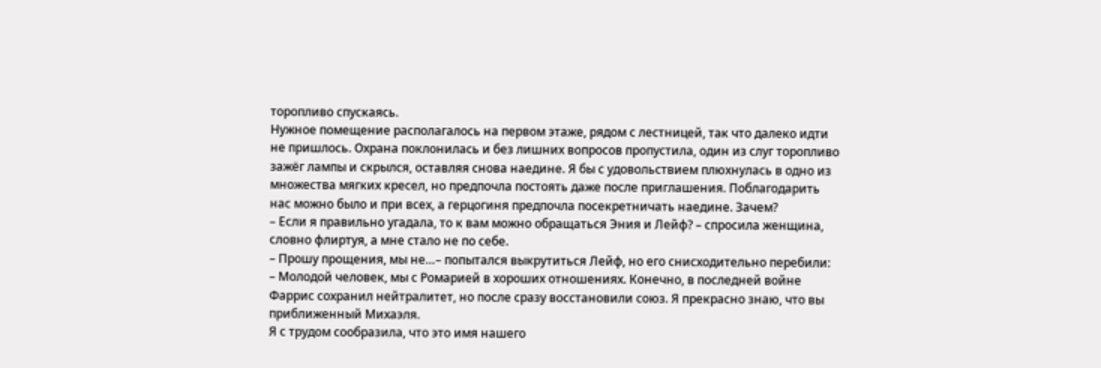торопливо спускаясь.
Нужное помещение располагалось на первом этаже, рядом с лестницей, так что далеко идти не пришлось. Охрана поклонилась и без лишних вопросов пропустила, один из слуг торопливо зажёг лампы и скрылся, оставляя снова наедине. Я бы с удовольствием плюхнулась в одно из множества мягких кресел, но предпочла постоять даже после приглашения. Поблагодарить нас можно было и при всех, а герцогиня предпочла посекретничать наедине. Зачем?
– Если я правильно угадала, то к вам можно обращаться Эния и Лейф? – спросила женщина, словно флиртуя, а мне стало не по себе.
– Прошу прощения, мы не…– попытался выкрутиться Лейф, но его снисходительно перебили:
– Молодой человек, мы с Ромарией в хороших отношениях. Конечно, в последней войне Фаррис сохранил нейтралитет, но после сразу восстановили союз. Я прекрасно знаю, что вы приближенный Михаэля.
Я с трудом сообразила, что это имя нашего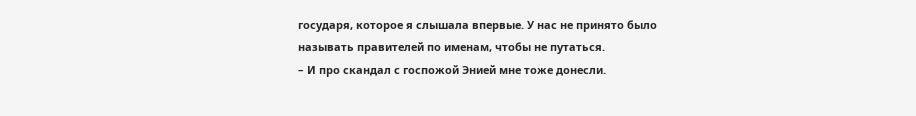государя, которое я слышала впервые. У нас не принято было называть правителей по именам, чтобы не путаться.
– И про скандал с госпожой Энией мне тоже донесли.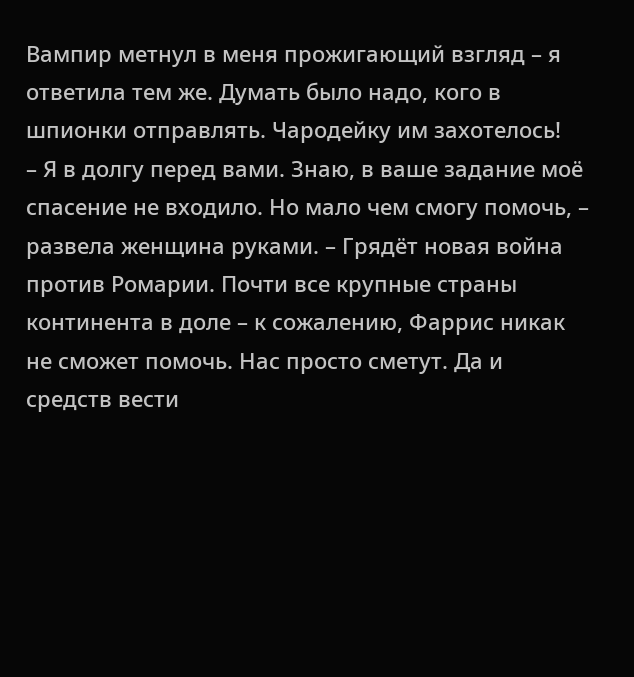Вампир метнул в меня прожигающий взгляд – я ответила тем же. Думать было надо, кого в шпионки отправлять. Чародейку им захотелось!
– Я в долгу перед вами. Знаю, в ваше задание моё спасение не входило. Но мало чем смогу помочь, – развела женщина руками. – Грядёт новая война против Ромарии. Почти все крупные страны континента в доле – к сожалению, Фаррис никак не сможет помочь. Нас просто сметут. Да и средств вести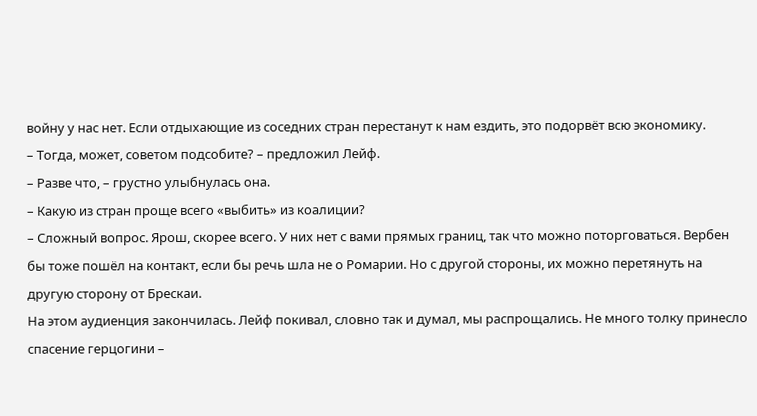войну у нас нет. Если отдыхающие из соседних стран перестанут к нам ездить, это подорвёт всю экономику.
– Тогда, может, советом подсобите? – предложил Лейф.
– Разве что, – грустно улыбнулась она.
– Какую из стран проще всего «выбить» из коалиции?
– Сложный вопрос. Ярош, скорее всего. У них нет с вами прямых границ, так что можно поторговаться. Вербен бы тоже пошёл на контакт, если бы речь шла не о Ромарии. Но с другой стороны, их можно перетянуть на другую сторону от Брескаи.
На этом аудиенция закончилась. Лейф покивал, словно так и думал, мы распрощались. Не много толку принесло спасение герцогини –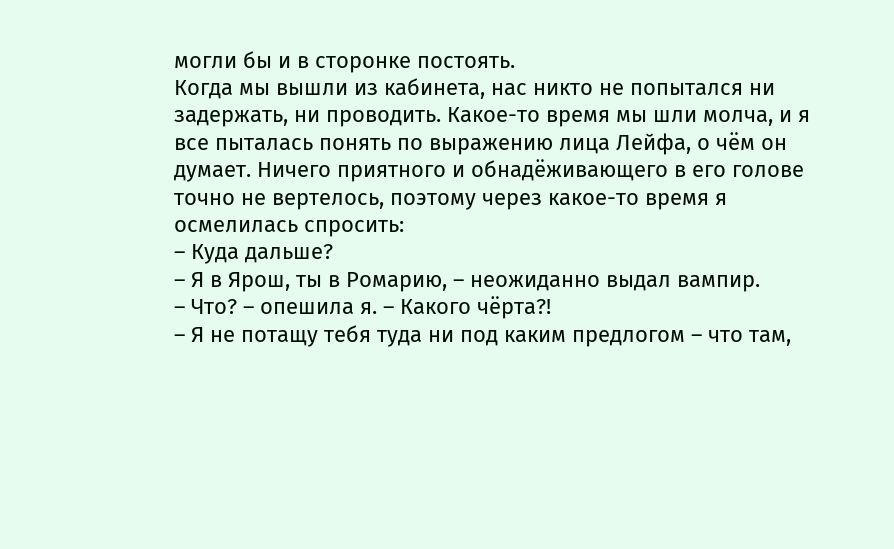могли бы и в сторонке постоять.
Когда мы вышли из кабинета, нас никто не попытался ни задержать, ни проводить. Какое-то время мы шли молча, и я все пыталась понять по выражению лица Лейфа, о чём он думает. Ничего приятного и обнадёживающего в его голове точно не вертелось, поэтому через какое-то время я осмелилась спросить:
– Куда дальше?
– Я в Ярош, ты в Ромарию, – неожиданно выдал вампир.
– Что? – опешила я. – Какого чёрта?!
– Я не потащу тебя туда ни под каким предлогом – что там,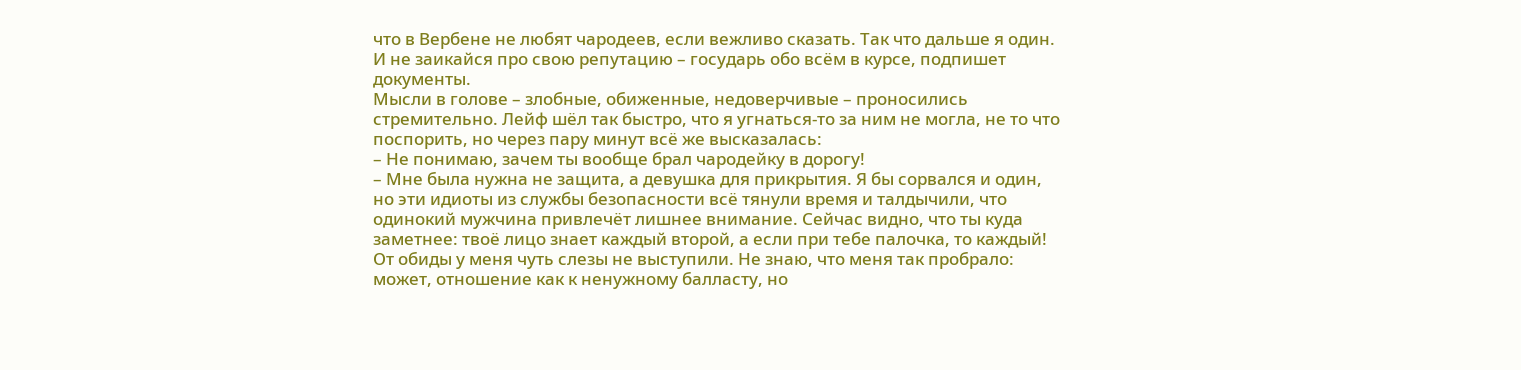что в Вербене не любят чародеев, если вежливо сказать. Так что дальше я один. И не заикайся про свою репутацию – государь обо всём в курсе, подпишет документы.
Мысли в голове – злобные, обиженные, недоверчивые – проносились стремительно. Лейф шёл так быстро, что я угнаться-то за ним не могла, не то что поспорить, но через пару минут всё же высказалась:
– Не понимаю, зачем ты вообще брал чародейку в дорогу!
– Мне была нужна не защита, а девушка для прикрытия. Я бы сорвался и один, но эти идиоты из службы безопасности всё тянули время и талдычили, что одинокий мужчина привлечёт лишнее внимание. Сейчас видно, что ты куда заметнее: твоё лицо знает каждый второй, а если при тебе палочка, то каждый!
От обиды у меня чуть слезы не выступили. Не знаю, что меня так пробрало: может, отношение как к ненужному балласту, но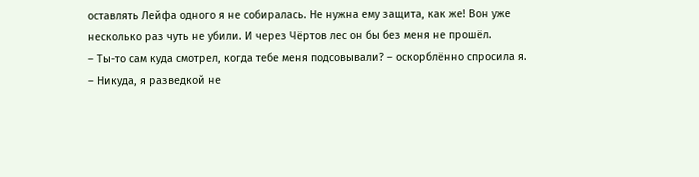оставлять Лейфа одного я не собиралась. Не нужна ему защита, как же! Вон уже несколько раз чуть не убили. И через Чёртов лес он бы без меня не прошёл.
– Ты-то сам куда смотрел, когда тебе меня подсовывали? – оскорблённо спросила я.
– Никуда, я разведкой не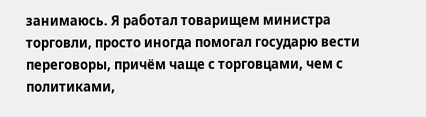занимаюсь. Я работал товарищем министра торговли, просто иногда помогал государю вести переговоры, причём чаще с торговцами, чем с политиками,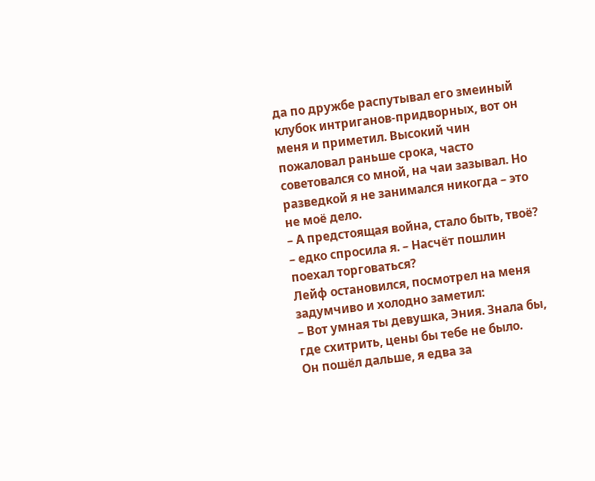да по дружбе распутывал его змеиный клубок интриганов-придворных, вот он меня и приметил. Высокий чин пожаловал раньше срока, часто советовался со мной, на чаи зазывал. Но разведкой я не занимался никогда – это не моё дело.
– А предстоящая война, стало быть, твоё? – едко спросила я. – Насчёт пошлин поехал торговаться?
Лейф остановился, посмотрел на меня задумчиво и холодно заметил:
– Вот умная ты девушка, Эния. Знала бы, где схитрить, цены бы тебе не было.
Он пошёл дальше, я едва за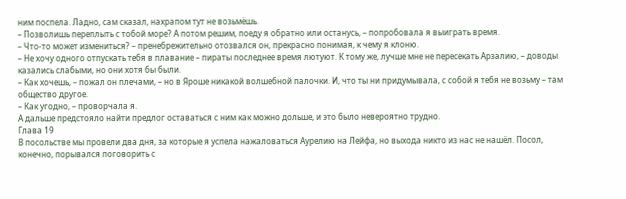ним поспела. Ладно, сам сказал, нахрапом тут не возьмёшь.
– Позволишь переплыть с тобой море? А потом решим, поеду я обратно или останусь, – попробовала я выиграть время.
– Что-то может измениться? – пренебрежительно отозвался он, прекрасно понимая, к чему я клоню.
– Не хочу одного отпускать тебя в плавание – пираты последнее время лютуют. К тому же, лучше мне не пересекать Арзалию, – доводы казались слабыми, но они хотя бы были.
– Как хочешь, – пожал он плечами, – но в Яроше никакой волшебной палочки. И, что ты ни придумывала, с собой я тебя не возьму – там общество другое.
– Как угодно, – проворчала я.
А дальше предстояло найти предлог оставаться с ним как можно дольше, и это было невероятно трудно.
Глава 19
В посольстве мы провели два дня, за которые я успела нажаловаться Аурелию на Лейфа, но выхода никто из нас не нашёл. Посол, конечно, порывался поговорить с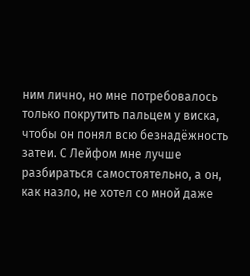ним лично, но мне потребовалось только покрутить пальцем у виска, чтобы он понял всю безнадёжность затеи. С Лейфом мне лучше разбираться самостоятельно, а он, как назло, не хотел со мной даже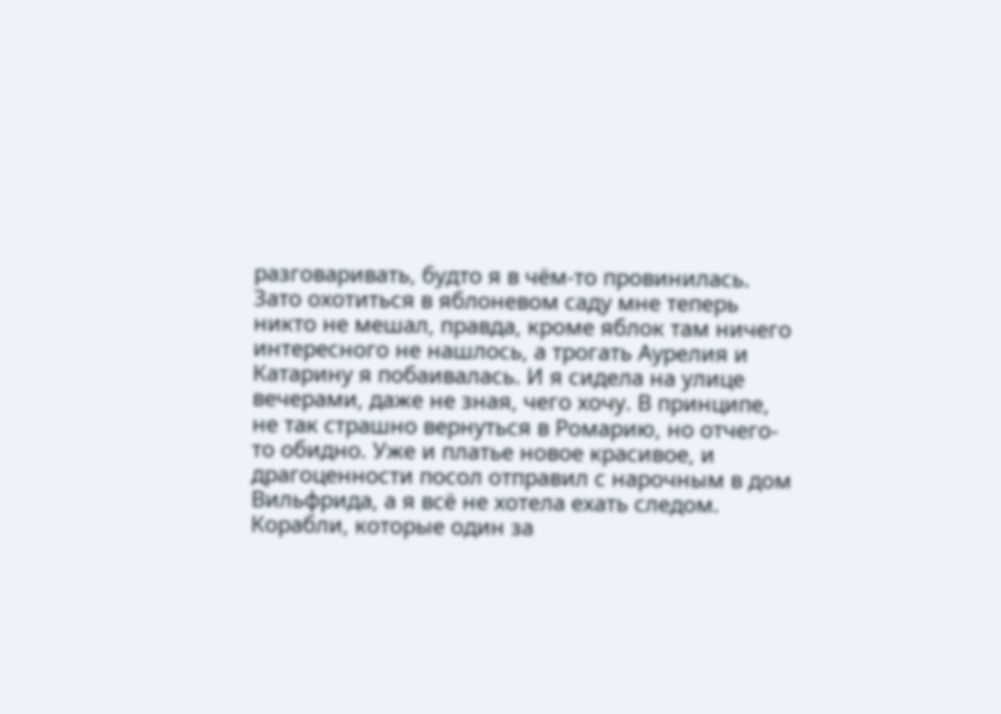разговаривать, будто я в чём-то провинилась.
Зато охотиться в яблоневом саду мне теперь никто не мешал, правда, кроме яблок там ничего интересного не нашлось, а трогать Аурелия и Катарину я побаивалась. И я сидела на улице вечерами, даже не зная, чего хочу. В принципе, не так страшно вернуться в Ромарию, но отчего-то обидно. Уже и платье новое красивое, и драгоценности посол отправил с нарочным в дом Вильфрида, а я всё не хотела ехать следом.
Корабли, которые один за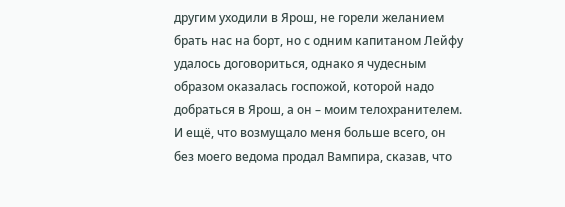другим уходили в Ярош, не горели желанием брать нас на борт, но с одним капитаном Лейфу удалось договориться, однако я чудесным образом оказалась госпожой, которой надо добраться в Ярош, а он – моим телохранителем. И ещё, что возмущало меня больше всего, он без моего ведома продал Вампира, сказав, что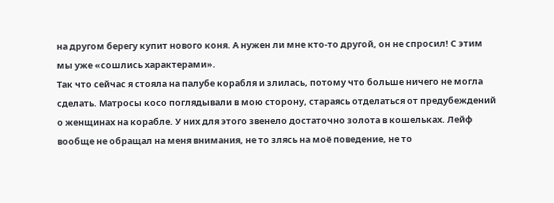на другом берегу купит нового коня. А нужен ли мне кто-то другой, он не спросил! С этим мы уже «сошлись характерами».
Так что сейчас я стояла на палубе корабля и злилась, потому что больше ничего не могла сделать. Матросы косо поглядывали в мою сторону, стараясь отделаться от предубеждений о женщинах на корабле. У них для этого звенело достаточно золота в кошельках. Лейф вообще не обращал на меня внимания, не то злясь на моё поведение, не то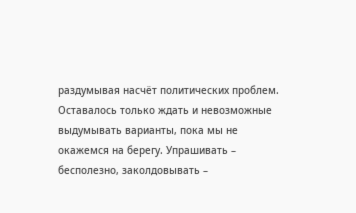раздумывая насчёт политических проблем.
Оставалось только ждать и невозможные выдумывать варианты, пока мы не окажемся на берегу. Упрашивать – бесполезно, заколдовывать –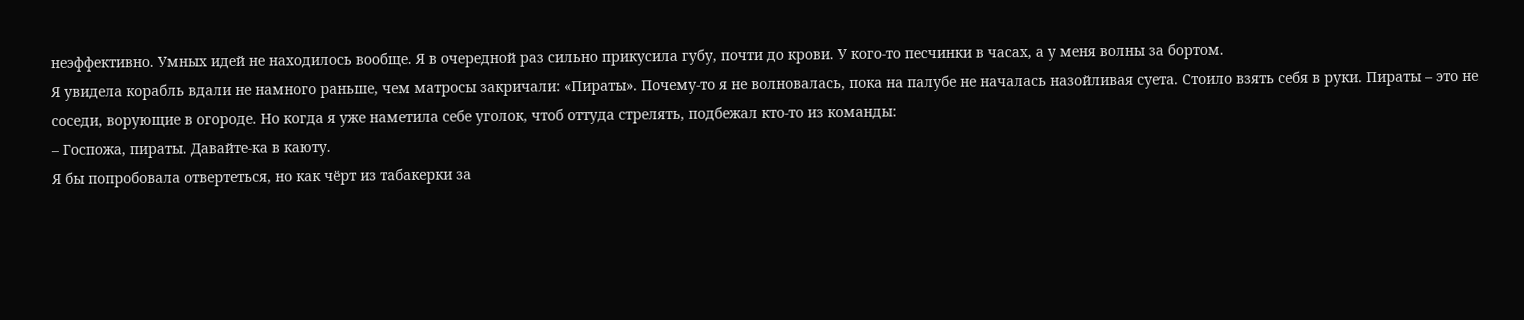неэффективно. Умных идей не находилось вообще. Я в очередной раз сильно прикусила губу, почти до крови. У кого-то песчинки в часах, а у меня волны за бортом.
Я увидела корабль вдали не намного раньше, чем матросы закричали: «Пираты». Почему-то я не волновалась, пока на палубе не началась назойливая суета. Стоило взять себя в руки. Пираты – это не соседи, ворующие в огороде. Но когда я уже наметила себе уголок, чтоб оттуда стрелять, подбежал кто-то из команды:
– Госпожа, пираты. Давайте-ка в каюту.
Я бы попробовала отвертеться, но как чёрт из табакерки за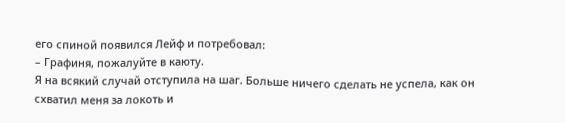его спиной появился Лейф и потребовал:
– Графиня, пожалуйте в каюту.
Я на всякий случай отступила на шаг. Больше ничего сделать не успела, как он схватил меня за локоть и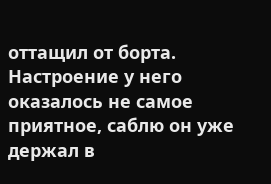оттащил от борта. Настроение у него оказалось не самое приятное, саблю он уже держал в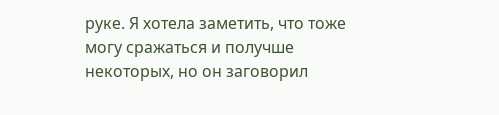руке. Я хотела заметить, что тоже могу сражаться и получше некоторых, но он заговорил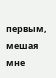первым, мешая мне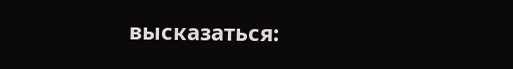высказаться: